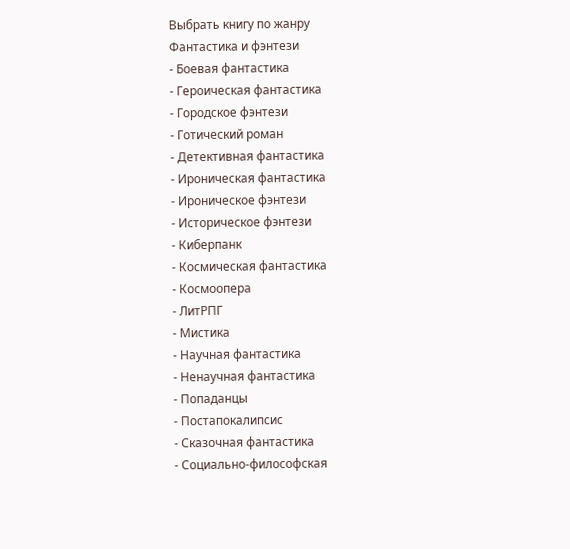Выбрать книгу по жанру
Фантастика и фэнтези
- Боевая фантастика
- Героическая фантастика
- Городское фэнтези
- Готический роман
- Детективная фантастика
- Ироническая фантастика
- Ироническое фэнтези
- Историческое фэнтези
- Киберпанк
- Космическая фантастика
- Космоопера
- ЛитРПГ
- Мистика
- Научная фантастика
- Ненаучная фантастика
- Попаданцы
- Постапокалипсис
- Сказочная фантастика
- Социально-философская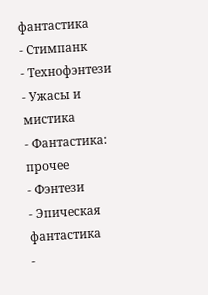фантастика
- Стимпанк
- Технофэнтези
- Ужасы и мистика
- Фантастика: прочее
- Фэнтези
- Эпическая фантастика
-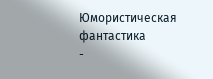Юмористическая фантастика
-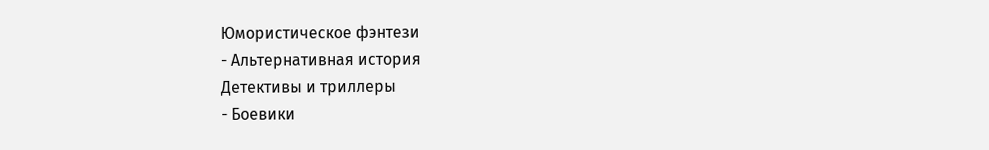Юмористическое фэнтези
- Альтернативная история
Детективы и триллеры
- Боевики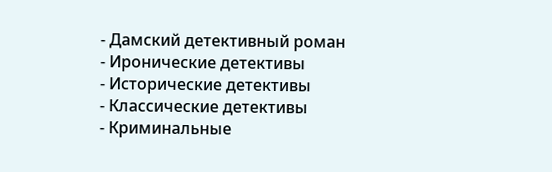- Дамский детективный роман
- Иронические детективы
- Исторические детективы
- Классические детективы
- Криминальные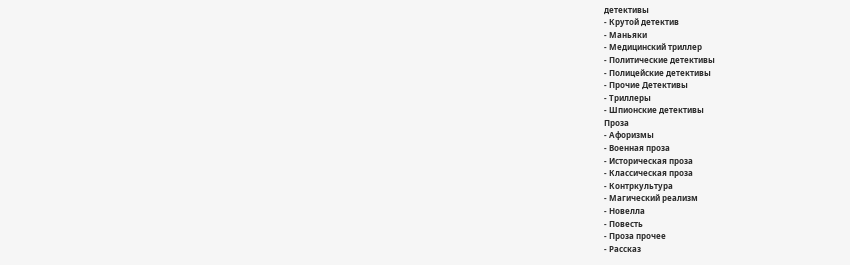детективы
- Крутой детектив
- Маньяки
- Медицинский триллер
- Политические детективы
- Полицейские детективы
- Прочие Детективы
- Триллеры
- Шпионские детективы
Проза
- Афоризмы
- Военная проза
- Историческая проза
- Классическая проза
- Контркультура
- Магический реализм
- Новелла
- Повесть
- Проза прочее
- Рассказ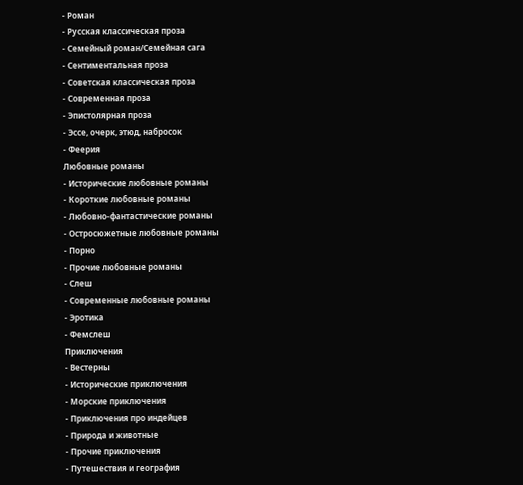- Роман
- Русская классическая проза
- Семейный роман/Семейная сага
- Сентиментальная проза
- Советская классическая проза
- Современная проза
- Эпистолярная проза
- Эссе, очерк, этюд, набросок
- Феерия
Любовные романы
- Исторические любовные романы
- Короткие любовные романы
- Любовно-фантастические романы
- Остросюжетные любовные романы
- Порно
- Прочие любовные романы
- Слеш
- Современные любовные романы
- Эротика
- Фемслеш
Приключения
- Вестерны
- Исторические приключения
- Морские приключения
- Приключения про индейцев
- Природа и животные
- Прочие приключения
- Путешествия и география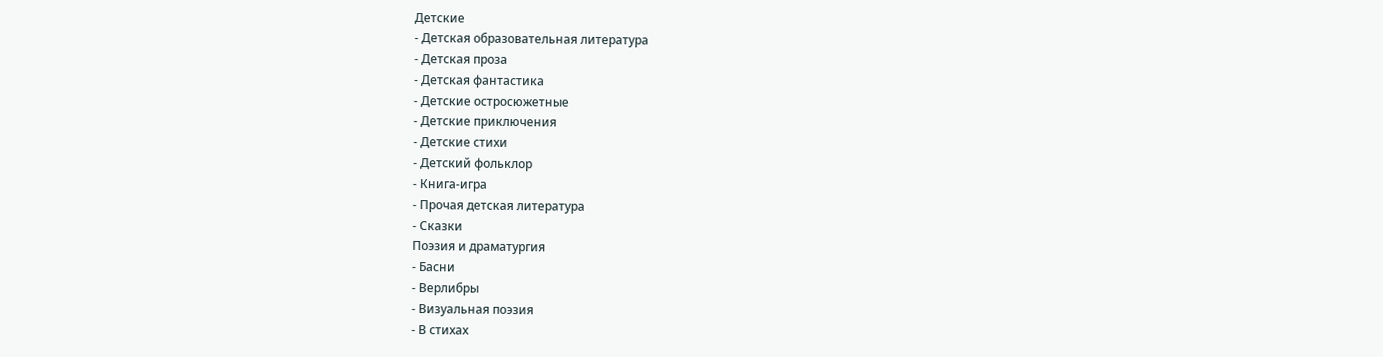Детские
- Детская образовательная литература
- Детская проза
- Детская фантастика
- Детские остросюжетные
- Детские приключения
- Детские стихи
- Детский фольклор
- Книга-игра
- Прочая детская литература
- Сказки
Поэзия и драматургия
- Басни
- Верлибры
- Визуальная поэзия
- В стихах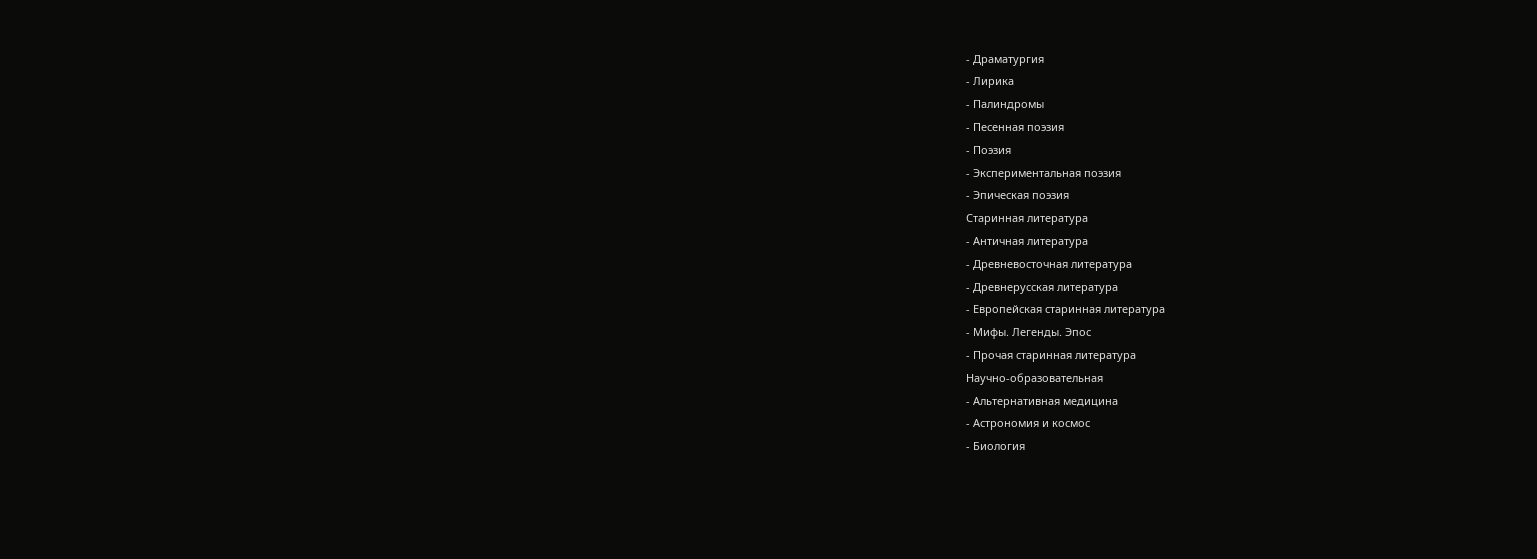- Драматургия
- Лирика
- Палиндромы
- Песенная поэзия
- Поэзия
- Экспериментальная поэзия
- Эпическая поэзия
Старинная литература
- Античная литература
- Древневосточная литература
- Древнерусская литература
- Европейская старинная литература
- Мифы. Легенды. Эпос
- Прочая старинная литература
Научно-образовательная
- Альтернативная медицина
- Астрономия и космос
- Биология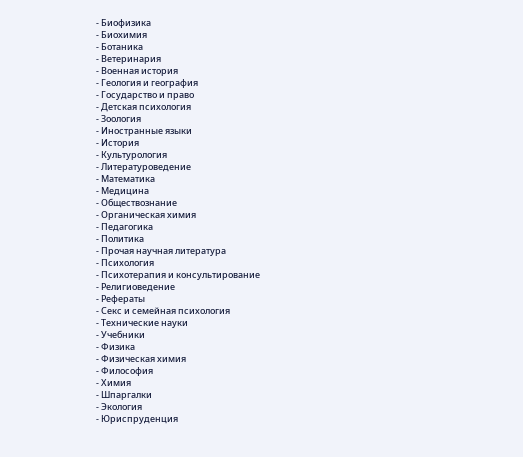- Биофизика
- Биохимия
- Ботаника
- Ветеринария
- Военная история
- Геология и география
- Государство и право
- Детская психология
- Зоология
- Иностранные языки
- История
- Культурология
- Литературоведение
- Математика
- Медицина
- Обществознание
- Органическая химия
- Педагогика
- Политика
- Прочая научная литература
- Психология
- Психотерапия и консультирование
- Религиоведение
- Рефераты
- Секс и семейная психология
- Технические науки
- Учебники
- Физика
- Физическая химия
- Философия
- Химия
- Шпаргалки
- Экология
- Юриспруденция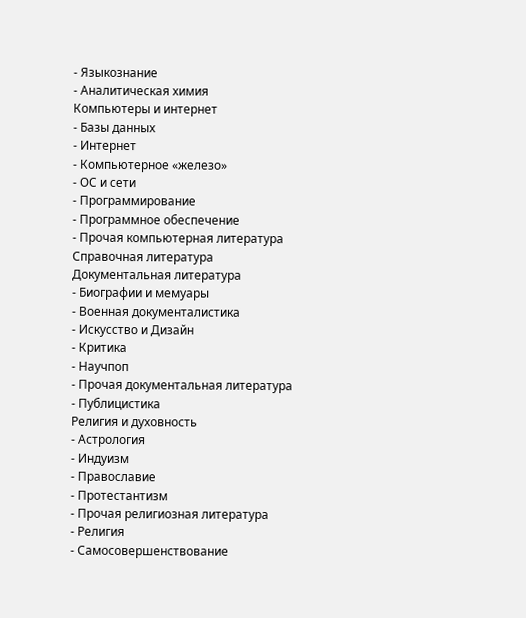- Языкознание
- Аналитическая химия
Компьютеры и интернет
- Базы данных
- Интернет
- Компьютерное «железо»
- ОС и сети
- Программирование
- Программное обеспечение
- Прочая компьютерная литература
Справочная литература
Документальная литература
- Биографии и мемуары
- Военная документалистика
- Искусство и Дизайн
- Критика
- Научпоп
- Прочая документальная литература
- Публицистика
Религия и духовность
- Астрология
- Индуизм
- Православие
- Протестантизм
- Прочая религиозная литература
- Религия
- Самосовершенствование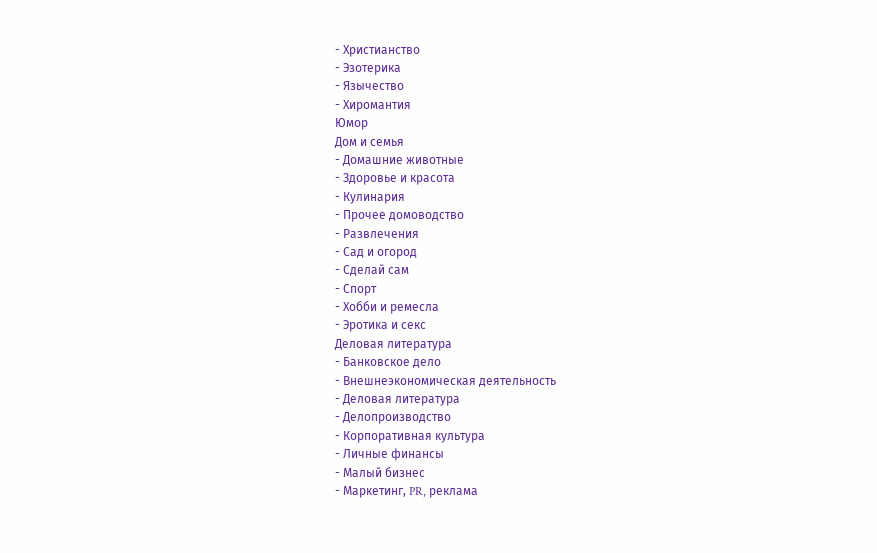- Христианство
- Эзотерика
- Язычество
- Хиромантия
Юмор
Дом и семья
- Домашние животные
- Здоровье и красота
- Кулинария
- Прочее домоводство
- Развлечения
- Сад и огород
- Сделай сам
- Спорт
- Хобби и ремесла
- Эротика и секс
Деловая литература
- Банковское дело
- Внешнеэкономическая деятельность
- Деловая литература
- Делопроизводство
- Корпоративная культура
- Личные финансы
- Малый бизнес
- Маркетинг, PR, реклама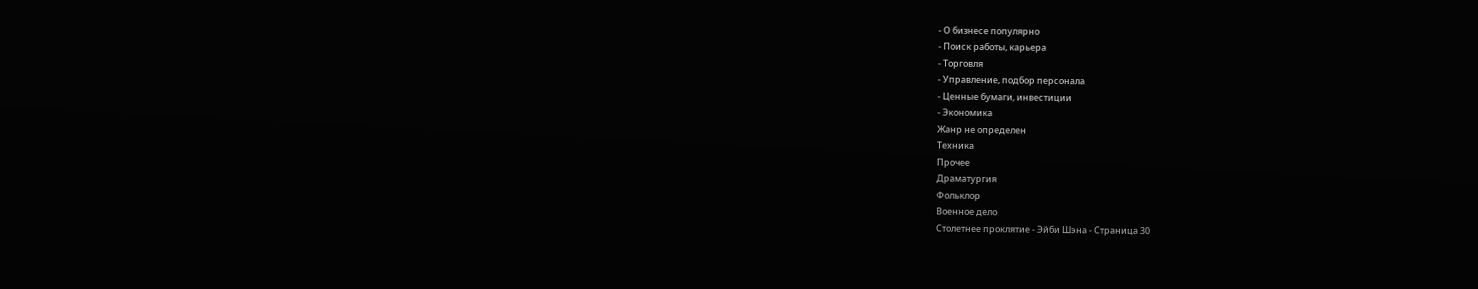- О бизнесе популярно
- Поиск работы, карьера
- Торговля
- Управление, подбор персонала
- Ценные бумаги, инвестиции
- Экономика
Жанр не определен
Техника
Прочее
Драматургия
Фольклор
Военное дело
Столетнее проклятие - Эйби Шэна - Страница 30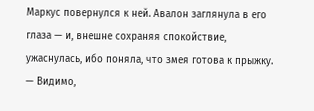Маркус повернулся к ней. Авалон заглянула в его глаза — и, внешне сохраняя спокойствие, ужаснулась, ибо поняла, что змея готова к прыжку.
— Видимо,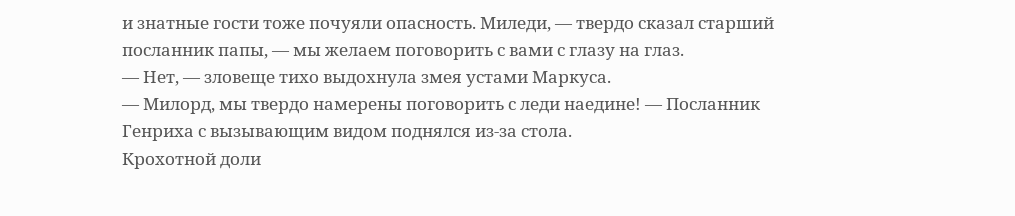и знатные гости тоже почуяли опасность. Миледи, — твердо сказал старший посланник папы, — мы желаем поговорить с вами с глазу на глаз.
— Нет, — зловеще тихо выдохнула змея устами Маркуса.
— Милорд, мы твердо намерены поговорить с леди наедине! — Посланник Генриха с вызывающим видом поднялся из-за стола.
Крохотной доли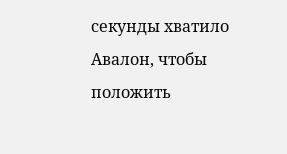секунды хватило Авалон, чтобы положить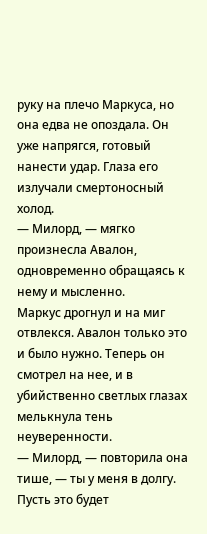руку на плечо Маркуса, но она едва не опоздала. Он уже напрягся, готовый нанести удар. Глаза его излучали смертоносный холод.
— Милорд, — мягко произнесла Авалон, одновременно обращаясь к нему и мысленно.
Маркус дрогнул и на миг отвлекся. Авалон только это и было нужно. Теперь он смотрел на нее, и в убийственно светлых глазах мелькнула тень неуверенности.
— Милорд, — повторила она тише, — ты у меня в долгу. Пусть это будет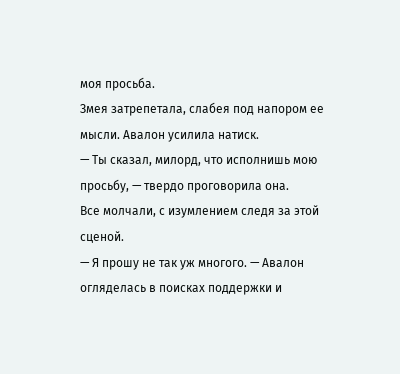моя просьба.
Змея затрепетала, слабея под напором ее мысли. Авалон усилила натиск.
— Ты сказал, милорд, что исполнишь мою просьбу, — твердо проговорила она.
Все молчали, с изумлением следя за этой сценой.
— Я прошу не так уж многого. — Авалон огляделась в поисках поддержки и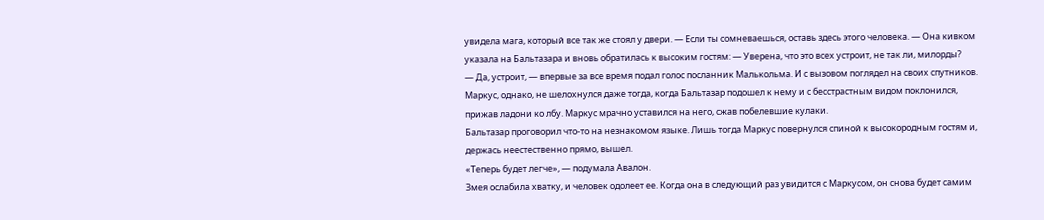увидела мага, который все так же стоял у двери. — Если ты сомневаешься, оставь здесь этого человека. — Она кивком указала на Бальтазара и вновь обратилась к высоким гостям: — Уверена, что это всех устроит, не так ли, милорды?
— Да, устроит, — впервые за все время подал голос посланник Малькольма. И с вызовом поглядел на своих спутников.
Маркус, однако, не шелохнулся даже тогда, когда Бальтазар подошел к нему и с бесстрастным видом поклонился, прижав ладони ко лбу. Маркус мрачно уставился на него, сжав побелевшие кулаки.
Бальтазар проговорил что-то на незнакомом языке. Лишь тогда Маркус повернулся спиной к высокородным гостям и, держась неестественно прямо, вышел.
«Теперь будет легче», — подумала Авалон.
Змея ослабила хватку, и человек одолеет ее. Когда она в следующий раз увидится с Маркусом, он снова будет самим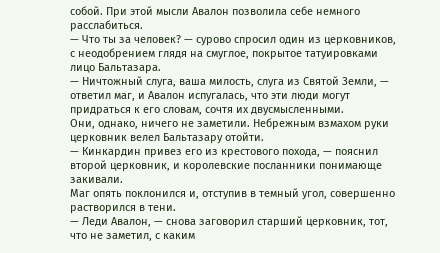собой. При этой мысли Авалон позволила себе немного расслабиться.
— Что ты за человек? — сурово спросил один из церковников, с неодобрением глядя на смуглое, покрытое татуировками лицо Бальтазара.
— Ничтожный слуга, ваша милость, слуга из Святой Земли, — ответил маг, и Авалон испугалась, что эти люди могут придраться к его словам, сочтя их двусмысленными.
Они, однако, ничего не заметили. Небрежным взмахом руки церковник велел Бальтазару отойти.
— Кинкардин привез его из крестового похода, — пояснил второй церковник, и королевские посланники понимающе закивали.
Маг опять поклонился и, отступив в темный угол, совершенно растворился в тени.
— Леди Авалон, — снова заговорил старший церковник, тот, что не заметил, с каким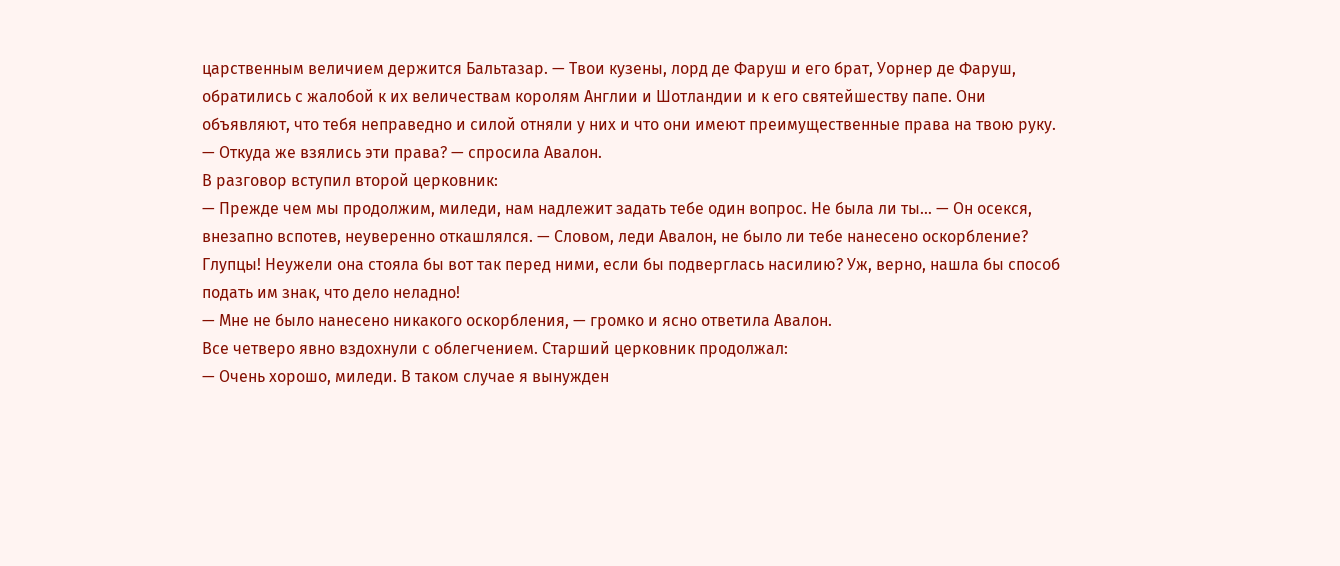царственным величием держится Бальтазар. — Твои кузены, лорд де Фаруш и его брат, Уорнер де Фаруш, обратились с жалобой к их величествам королям Англии и Шотландии и к его святейшеству папе. Они объявляют, что тебя неправедно и силой отняли у них и что они имеют преимущественные права на твою руку.
— Откуда же взялись эти права? — спросила Авалон.
В разговор вступил второй церковник:
— Прежде чем мы продолжим, миледи, нам надлежит задать тебе один вопрос. Не была ли ты… — Он осекся, внезапно вспотев, неуверенно откашлялся. — Словом, леди Авалон, не было ли тебе нанесено оскорбление?
Глупцы! Неужели она стояла бы вот так перед ними, если бы подверглась насилию? Уж, верно, нашла бы способ подать им знак, что дело неладно!
— Мне не было нанесено никакого оскорбления, — громко и ясно ответила Авалон.
Все четверо явно вздохнули с облегчением. Старший церковник продолжал:
— Очень хорошо, миледи. В таком случае я вынужден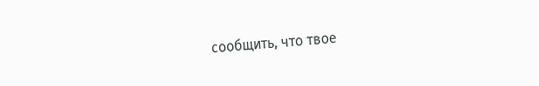сообщить, что твое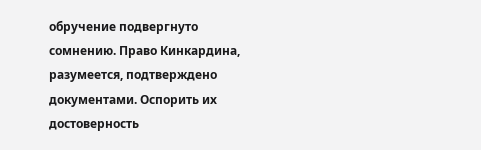обручение подвергнуто сомнению. Право Кинкардина, разумеется, подтверждено документами. Оспорить их достоверность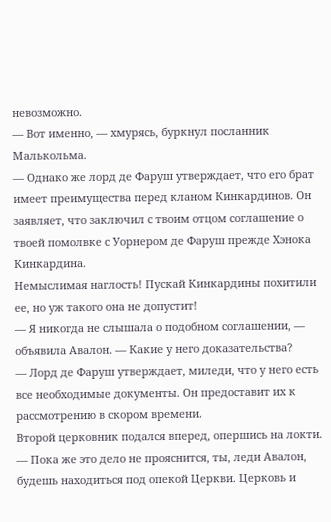невозможно.
— Вот именно, — хмурясь, буркнул посланник Малькольма.
— Однако же лорд де Фаруш утверждает, что его брат имеет преимущества перед кланом Кинкардинов. Он заявляет, что заключил с твоим отцом соглашение о твоей помолвке с Уорнером де Фаруш прежде Хэнока Кинкардина.
Немыслимая наглость! Пускай Кинкардины похитили ее, но уж такого она не допустит!
— Я никогда не слышала о подобном соглашении, — объявила Авалон. — Какие у него доказательства?
— Лорд де Фаруш утверждает, миледи, что у него есть все необходимые документы. Он предоставит их к рассмотрению в скором времени.
Второй церковник подался вперед, опершись на локти.
— Пока же это дело не прояснится, ты, леди Авалон, будешь находиться под опекой Церкви. Церковь и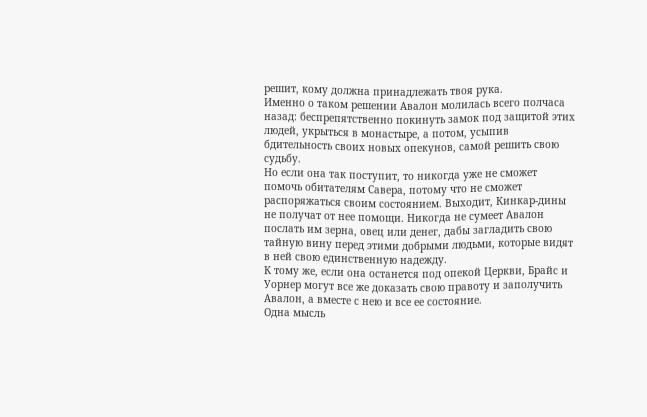решит, кому должна принадлежать твоя рука.
Именно о таком решении Авалон молилась всего полчаса назад: беспрепятственно покинуть замок под защитой этих людей, укрыться в монастыре, а потом, усыпив бдительность своих новых опекунов, самой решить свою судьбу.
Но если она так поступит, то никогда уже не сможет помочь обитателям Савера, потому что не сможет распоряжаться своим состоянием. Выходит, Кинкар-дины не получат от нее помощи. Никогда не сумеет Авалон послать им зерна, овец или денег, дабы загладить свою тайную вину перед этими добрыми людьми, которые видят в ней свою единственную надежду.
К тому же, если она останется под опекой Церкви, Брайс и Уорнер могут все же доказать свою правоту и заполучить Авалон, а вместе с нею и все ее состояние.
Одна мысль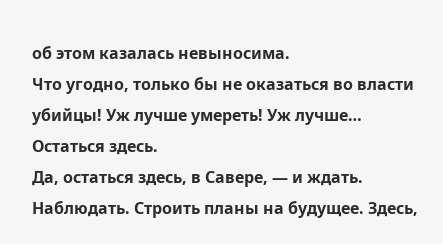об этом казалась невыносима.
Что угодно, только бы не оказаться во власти убийцы! Уж лучше умереть! Уж лучше…
Остаться здесь.
Да, остаться здесь, в Савере, — и ждать. Наблюдать. Строить планы на будущее. Здесь,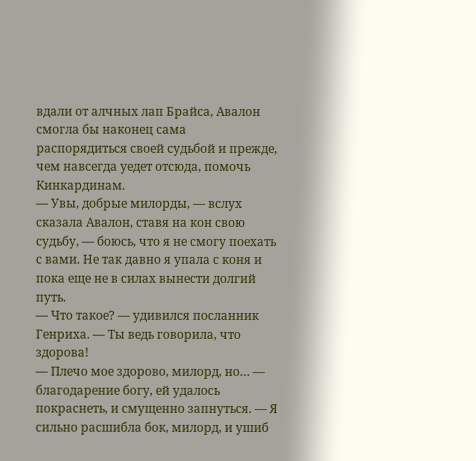вдали от алчных лап Брайса, Авалон смогла бы наконец сама распорядиться своей судьбой и прежде, чем навсегда уедет отсюда, помочь Кинкардинам.
— Увы, добрые милорды, — вслух сказала Авалон, ставя на кон свою судьбу, — боюсь, что я не смогу поехать с вами. Не так давно я упала с коня и пока еще не в силах вынести долгий путь.
— Что такое? — удивился посланник Генриха. — Ты ведь говорила, что здорова!
— Плечо мое здорово, милорд, но… — благодарение богу, ей удалось покраснеть, и смущенно запнуться. — Я сильно расшибла бок, милорд, и ушиб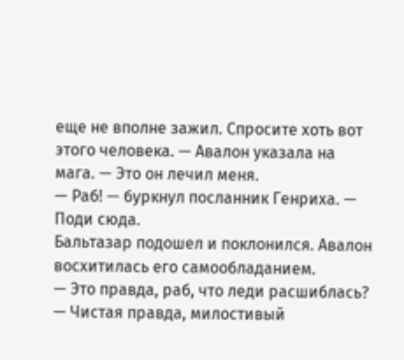еще не вполне зажил. Спросите хоть вот этого человека. — Авалон указала на мага. — Это он лечил меня.
— Раб! — буркнул посланник Генриха. — Поди сюда.
Бальтазар подошел и поклонился. Авалон восхитилась его самообладанием.
— Это правда, раб, что леди расшиблась?
— Чистая правда, милостивый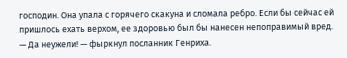господин. Она упала с горячего скакуна и сломала ребро. Если бы сейчас ей пришлось ехать верхом, ее здоровью был бы нанесен непоправимый вред.
— Да неужели! — фыркнул посланник Генриха.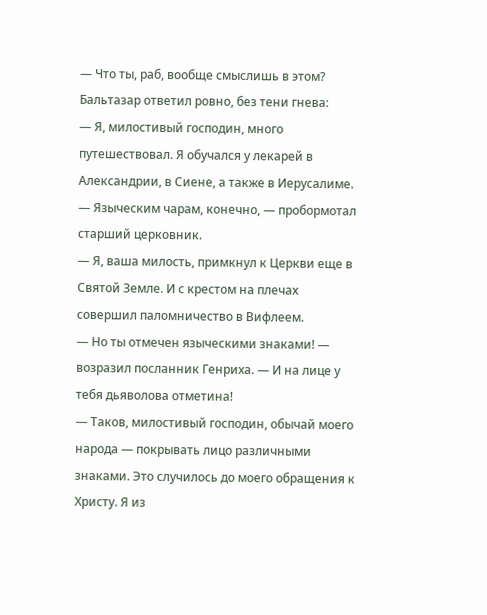— Что ты, раб, вообще смыслишь в этом?
Бальтазар ответил ровно, без тени гнева:
— Я, милостивый господин, много путешествовал. Я обучался у лекарей в Александрии, в Сиене, а также в Иерусалиме.
— Языческим чарам, конечно, — пробормотал старший церковник.
— Я, ваша милость, примкнул к Церкви еще в Святой Земле. И с крестом на плечах совершил паломничество в Вифлеем.
— Но ты отмечен языческими знаками! — возразил посланник Генриха. — И на лице у тебя дьяволова отметина!
— Таков, милостивый господин, обычай моего народа — покрывать лицо различными знаками. Это случилось до моего обращения к Христу. Я из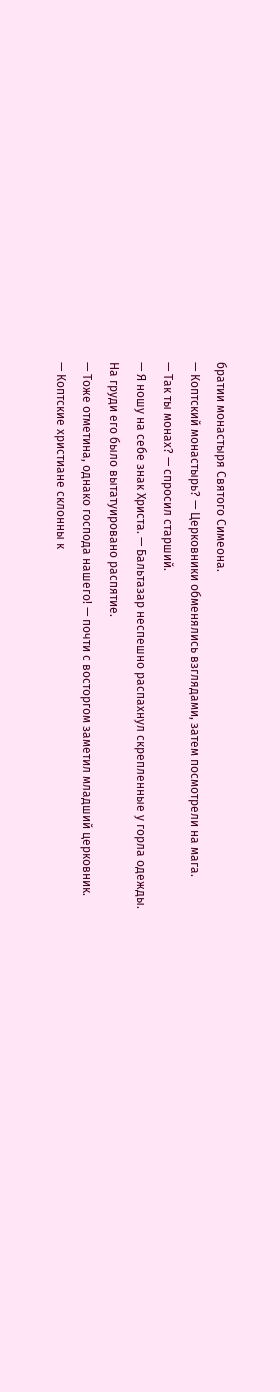братии монастыря Святого Симеона.
— Коптский монастырь? — Церковники обменялись взглядами, затем посмотрели на мага.
— Так ты монах? — спросил старший.
— Я ношу на себе знак Христа. — Бальтазар неспешно распахнул скрепленные у горла одежды.
На груди его было вытатуировано распятие.
— Тоже отметина, однако господа нашего! — почти с восторгом заметил младший церковник.
— Коптские христиане склонны к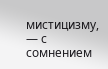мистицизму, — с сомнением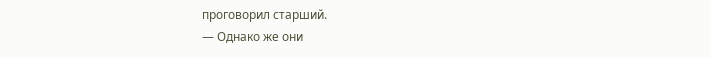проговорил старший.
— Однако же они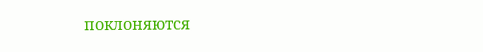поклоняются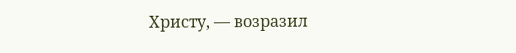Христу, — возразил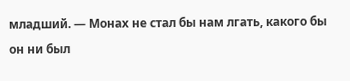младший. — Монах не стал бы нам лгать, какого бы он ни был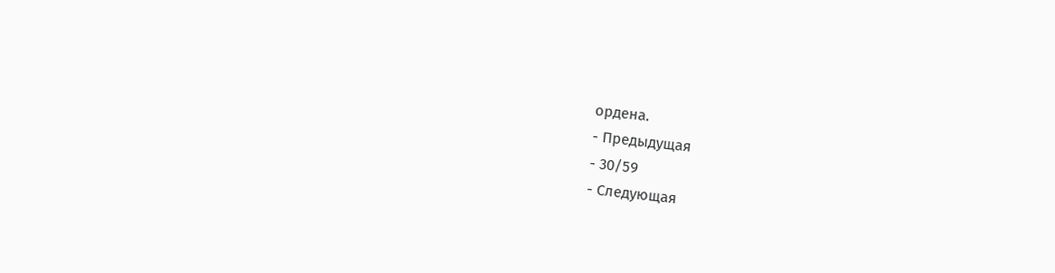ордена.
- Предыдущая
- 30/59
- Следующая